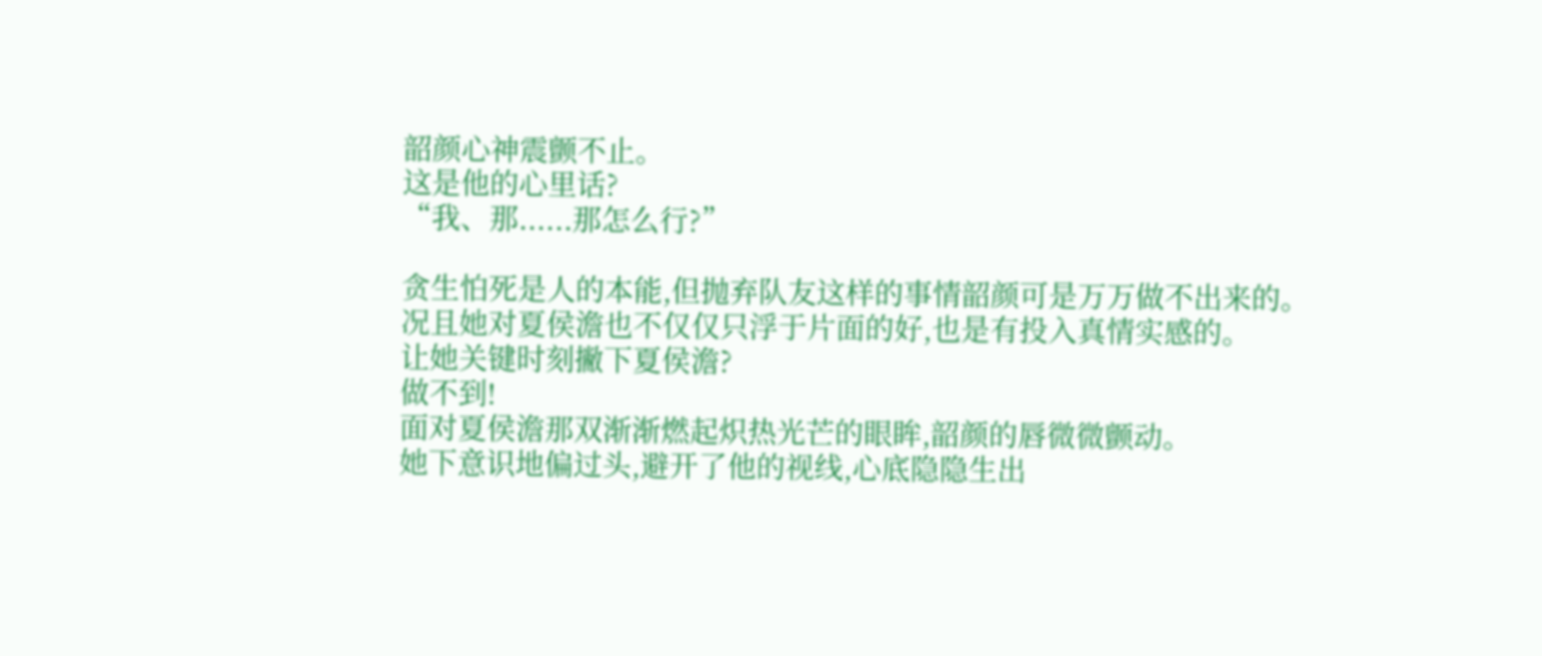韶颜心神震颤不止。
这是他的心里话?
“我、那......那怎么行?”

贪生怕死是人的本能,但抛弃队友这样的事情韶颜可是万万做不出来的。
况且她对夏侯澹也不仅仅只浮于片面的好,也是有投入真情实感的。
让她关键时刻撇下夏侯澹?
做不到!
面对夏侯澹那双渐渐燃起炽热光芒的眼眸,韶颜的唇微微颤动。
她下意识地偏过头,避开了他的视线,心底隐隐生出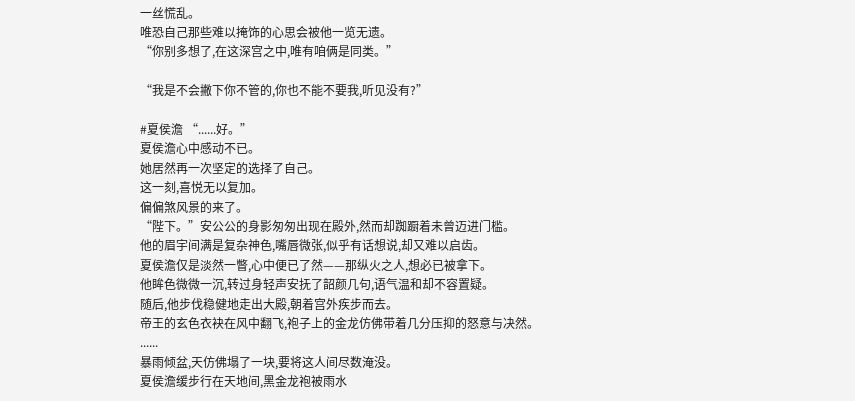一丝慌乱。
唯恐自己那些难以掩饰的心思会被他一览无遗。
“你别多想了,在这深宫之中,唯有咱俩是同类。”

“我是不会撇下你不管的,你也不能不要我,听见没有?”

#夏侯澹 “......好。”
夏侯澹心中感动不已。
她居然再一次坚定的选择了自己。
这一刻,喜悦无以复加。
偏偏煞风景的来了。
“陛下。”安公公的身影匆匆出现在殿外,然而却踟蹰着未曾迈进门槛。
他的眉宇间满是复杂神色,嘴唇微张,似乎有话想说,却又难以启齿。
夏侯澹仅是淡然一瞥,心中便已了然——那纵火之人,想必已被拿下。
他眸色微微一沉,转过身轻声安抚了韶颜几句,语气温和却不容置疑。
随后,他步伐稳健地走出大殿,朝着宫外疾步而去。
帝王的玄色衣袂在风中翻飞,袍子上的金龙仿佛带着几分压抑的怒意与决然。
......
暴雨倾盆,天仿佛塌了一块,要将这人间尽数淹没。
夏侯澹缓步行在天地间,黑金龙袍被雨水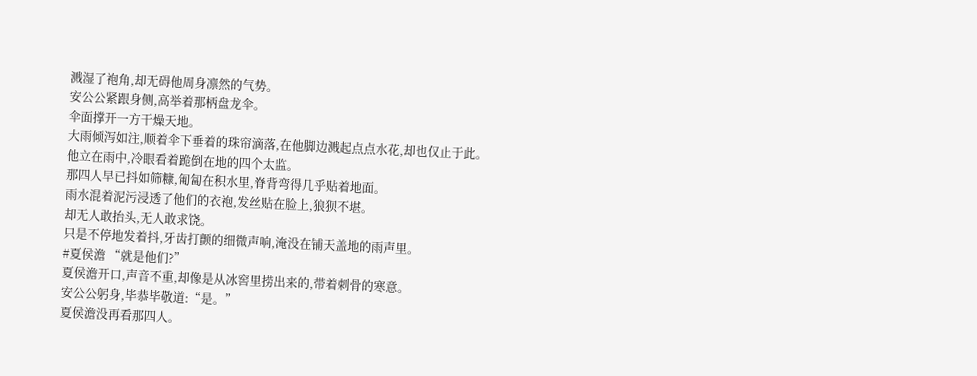溅湿了袍角,却无碍他周身凛然的气势。
安公公紧跟身侧,高举着那柄盘龙伞。
伞面撑开一方干燥天地。
大雨倾泻如注,顺着伞下垂着的珠帘滴落,在他脚边溅起点点水花,却也仅止于此。
他立在雨中,冷眼看着跪倒在地的四个太监。
那四人早已抖如筛糠,匍匐在积水里,脊背弯得几乎贴着地面。
雨水混着泥污浸透了他们的衣袍,发丝贴在脸上,狼狈不堪。
却无人敢抬头,无人敢求饶。
只是不停地发着抖,牙齿打颤的细微声响,淹没在铺天盖地的雨声里。
#夏侯澹 “就是他们?”
夏侯澹开口,声音不重,却像是从冰窖里捞出来的,带着刺骨的寒意。
安公公躬身,毕恭毕敬道:“是。”
夏侯澹没再看那四人。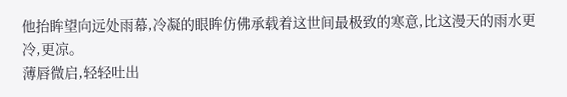他抬眸望向远处雨幕,冷凝的眼眸仿佛承载着这世间最极致的寒意,比这漫天的雨水更冷,更凉。
薄唇微启,轻轻吐出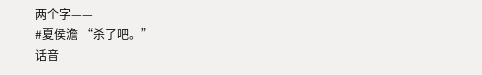两个字——
#夏侯澹 “杀了吧。”
话音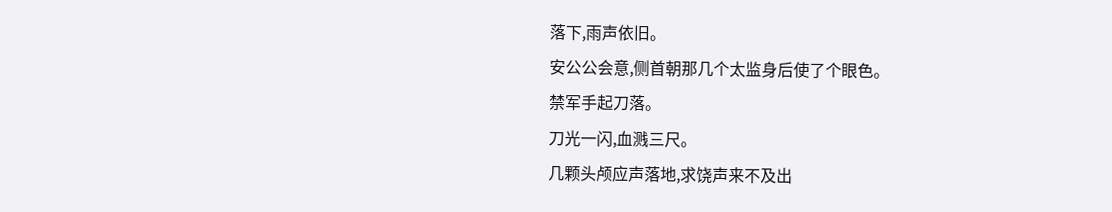落下,雨声依旧。
安公公会意,侧首朝那几个太监身后使了个眼色。
禁军手起刀落。
刀光一闪,血溅三尺。
几颗头颅应声落地,求饶声来不及出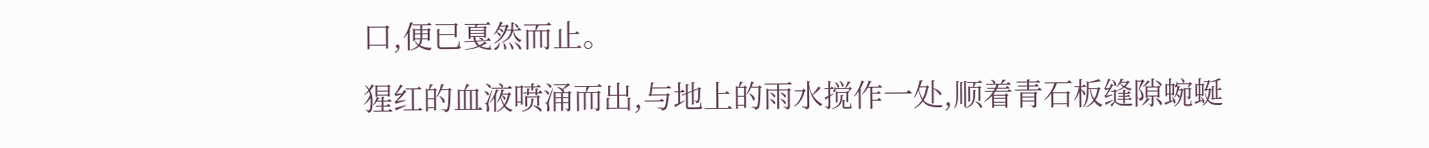口,便已戛然而止。
猩红的血液喷涌而出,与地上的雨水搅作一处,顺着青石板缝隙蜿蜒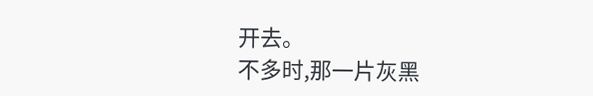开去。
不多时,那一片灰黑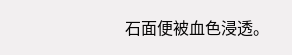石面便被血色浸透。